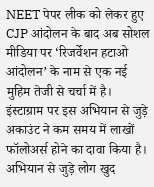NEET पेपर लीक को लेकर हुए CJP आंदोलन के बाद अब सोशल मीडिया पर ‘रिजर्वेशन हटाओ आंदोलन’ के नाम से एक नई मुहिम तेजी से चर्चा में है। इंस्टाग्राम पर इस अभियान से जुड़े अकाउंट ने कम समय में लाखों फॉलोअर्स होने का दावा किया है। अभियान से जुड़े लोग खुद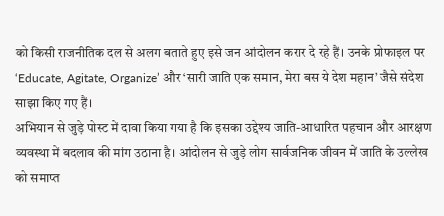को किसी राजनीतिक दल से अलग बताते हुए इसे जन आंदोलन करार दे रहे हैं। उनके प्रोफाइल पर ‘Educate, Agitate, Organize’ और ‘सारी जाति एक समान, मेरा बस ये देश महान’ जैसे संदेश साझा किए गए हैं।
अभियान से जुड़े पोस्ट में दावा किया गया है कि इसका उद्देश्य जाति-आधारित पहचान और आरक्षण व्यवस्था में बदलाव की मांग उठाना है। आंदोलन से जुड़े लोग सार्वजनिक जीवन में जाति के उल्लेख को समाप्त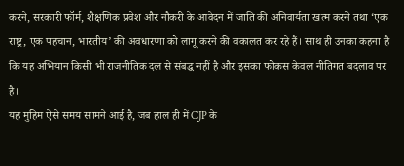करने, सरकारी फॉर्म, शैक्षणिक प्रवेश और नौकरी के आवेदन में जाति की अनिवार्यता खत्म करने तथा ‘एक राष्ट्र, एक पहचान, भारतीय’ की अवधारणा को लागू करने की वकालत कर रहे हैं। साथ ही उनका कहना है कि यह अभियान किसी भी राजनीतिक दल से संबद्ध नहीं है और इसका फोकस केवल नीतिगत बदलाव पर है।
यह मुहिम ऐसे समय सामने आई है, जब हाल ही में CJP के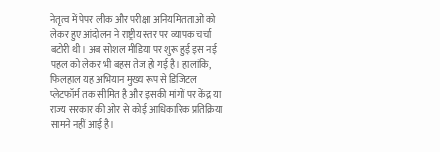नेतृत्व में पेपर लीक और परीक्षा अनियमितताओं को लेकर हुए आंदोलन ने राष्ट्रीय स्तर पर व्यापक चर्चा बटोरी थी। अब सोशल मीडिया पर शुरू हुई इस नई पहल को लेकर भी बहस तेज हो गई है। हालांकि, फिलहाल यह अभियान मुख्य रूप से डिजिटल प्लेटफॉर्म तक सीमित है और इसकी मांगों पर केंद्र या राज्य सरकार की ओर से कोई आधिकारिक प्रतिक्रिया सामने नहीं आई है।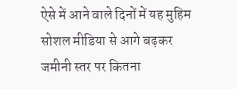ऐसे में आने वाले दिनों में यह मुहिम सोशल मीडिया से आगे बढ़कर जमीनी स्तर पर कितना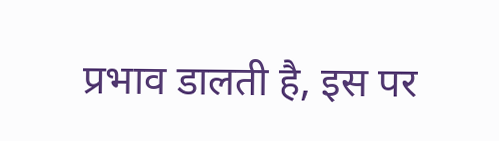प्रभाव डालती है, इस पर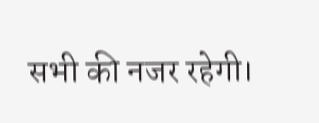सभी की नजर रहेगी।